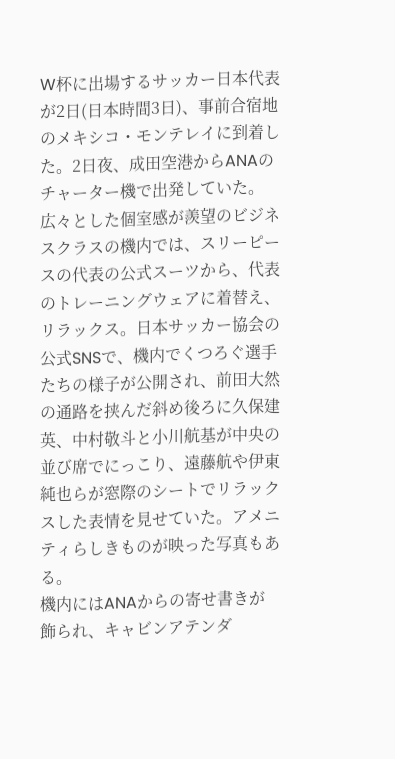W杯に出場するサッカー日本代表が2日(日本時間3日)、事前合宿地のメキシコ・モンテレイに到着した。2日夜、成田空港からANAのチャーター機で出発していた。
広々とした個室感が羨望のビジネスクラスの機内では、スリーピースの代表の公式スーツから、代表のトレーニングウェアに着替え、リラックス。日本サッカー協会の公式SNSで、機内でくつろぐ選手たちの様子が公開され、前田大然の通路を挟んだ斜め後ろに久保建英、中村敬斗と小川航基が中央の並び席でにっこり、遠藤航や伊東純也らが窓際のシートでリラックスした表情を見せていた。アメニティらしきものが映った写真もある。
機内にはANAからの寄せ書きが飾られ、キャビンアテンダ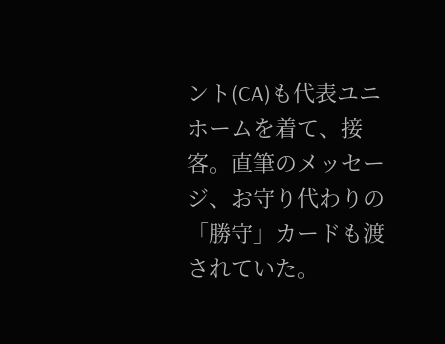ント(CA)も代表ユニホームを着て、接客。直筆のメッセージ、お守り代わりの「勝守」カードも渡されていた。